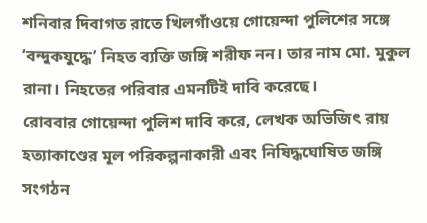শনিবার দিবাগত রাতে খিলগাঁওয়ে গোয়েন্দা পুলিশের সঙ্গে ‘বন্দুকযুদ্ধে’ নিহত ব্যক্তি জঙ্গি শরীফ নন। তার নাম মো. মুকুল রানা। নিহতের পরিবার এমনটিই দাবি করেছে।
রোববার গোয়েন্দা পুলিশ দাবি করে, লেখক অভিজিৎ রায় হত্যাকাণ্ডের মূল পরিকল্পনাকারী এবং নিষিদ্ধঘোষিত জঙ্গি সংগঠন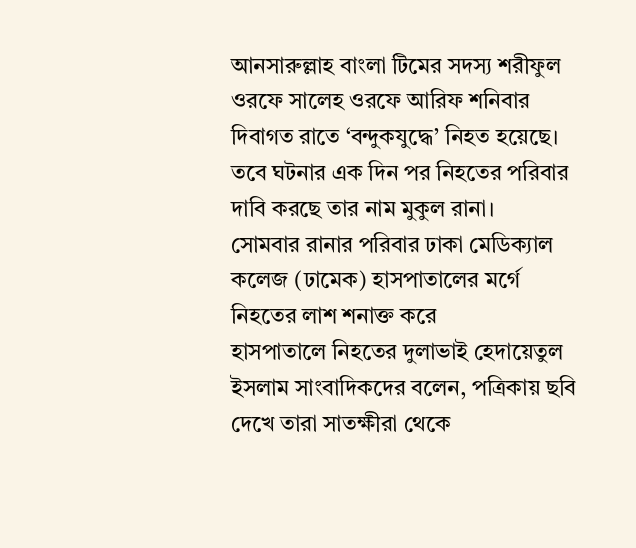আনসারুল্লাহ বাংলা টিমের সদস্য শরীফুল ওরফে সালেহ ওরফে আরিফ শনিবার দিবাগত রাতে ‘বন্দুকযুদ্ধে’ নিহত হয়েছে। তবে ঘটনার এক দিন পর নিহতের পরিবার দাবি করছে তার নাম মুকুল রানা।
সোমবার রানার পরিবার ঢাকা মেডিক্যাল কলেজ (ঢামেক) হাসপাতালের মর্গে নিহতের লাশ শনাক্ত করে
হাসপাতালে নিহতের দুলাভাই হেদায়েতুল ইসলাম সাংবাদিকদের বলেন, পত্রিকায় ছবি দেখে তারা সাতক্ষীরা থেকে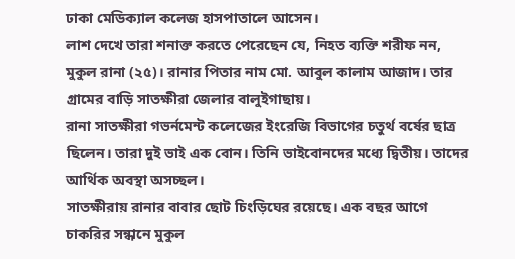ঢাকা মেডিক্যাল কলেজ হাসপাতালে আসেন।
লাশ দেখে তারা শনাক্ত করতে পেরেছেন যে, নিহত ব্যক্তি শরীফ নন, মুকুল রানা (২৫)। রানার পিতার নাম মো. আবুল কালাম আজাদ। তার গ্রামের বাড়ি সাতক্ষীরা জেলার বালুইগাছায়।
রানা সাতক্ষীরা গভর্নমেন্ট কলেজের ইংরেজি বিভাগের চতুর্থ বর্ষের ছাত্র ছিলেন। তারা দুই ভাই এক বোন। তিনি ভাইবোনদের মধ্যে দ্বিতীয়। তাদের আর্থিক অবস্থা অসচ্ছল।
সাতক্ষীরায় রানার বাবার ছোট চিংড়িঘের রয়েছে। এক বছর আগে চাকরির সন্ধানে মুকুল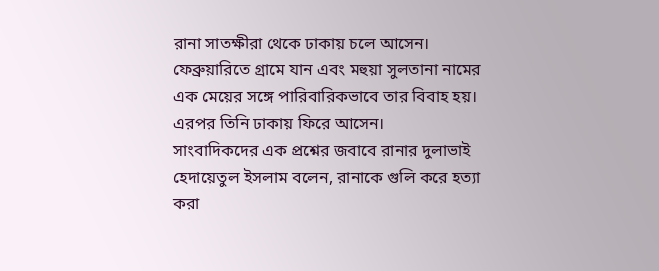রানা সাতক্ষীরা থেকে ঢাকায় চলে আসেন।
ফেব্রুয়ারিতে গ্রামে যান এবং মহুয়া সুলতানা নামের এক মেয়ের সঙ্গে পারিবারিকভাবে তার বিবাহ হয়। এরপর তিনি ঢাকায় ফিরে আসেন।
সাংবাদিকদের এক প্রশ্নের জবাবে রানার দুলাভাই হেদায়েতুল ইসলাম বলেন, রানাকে গুলি করে হত্যা করা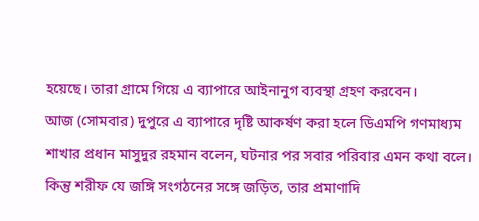হয়েছে। তারা গ্রামে গিয়ে এ ব্যাপারে আইনানুগ ব্যবস্থা গ্রহণ করবেন।
আজ (সোমবার) দুপুরে এ ব্যাপারে দৃষ্টি আকর্ষণ করা হলে ডিএমপি গণমাধ্যম শাখার প্রধান মাসুদুর রহমান বলেন, ঘটনার পর সবার পরিবার এমন কথা বলে। কিন্তু শরীফ যে জঙ্গি সংগঠনের সঙ্গে জড়িত, তার প্রমাণাদি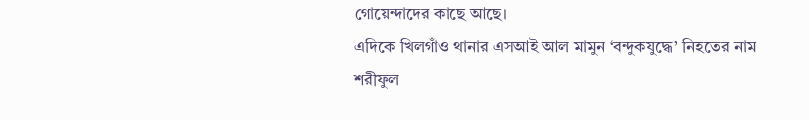গোয়েন্দাদের কাছে আছে।
এদিকে খিলগাঁও থানার এসআই আল মামুন ‘বন্দুকযুদ্ধে’ নিহতের নাম শরীফুল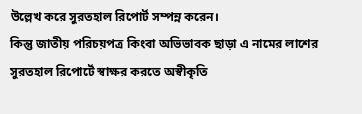উল্লেখ করে সুরতহাল রিপোর্ট সম্পন্ন করেন।
কিন্তু জাতীয় পরিচয়পত্র কিংবা অভিভাবক ছাড়া এ নামের লাশের সুরতহাল রিপোর্টে স্বাক্ষর করতে অস্বীকৃতি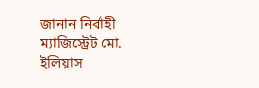জানান নির্বাহী ম্যাজিস্ট্রেট মো. ইলিয়াস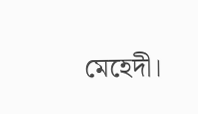মেহেদী।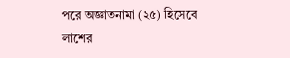পরে অজ্ঞাতনামা (২৫) হিসেবে লাশের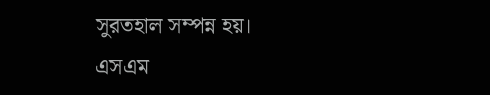সুরতহাল সম্পন্ন হয়।
এসএম